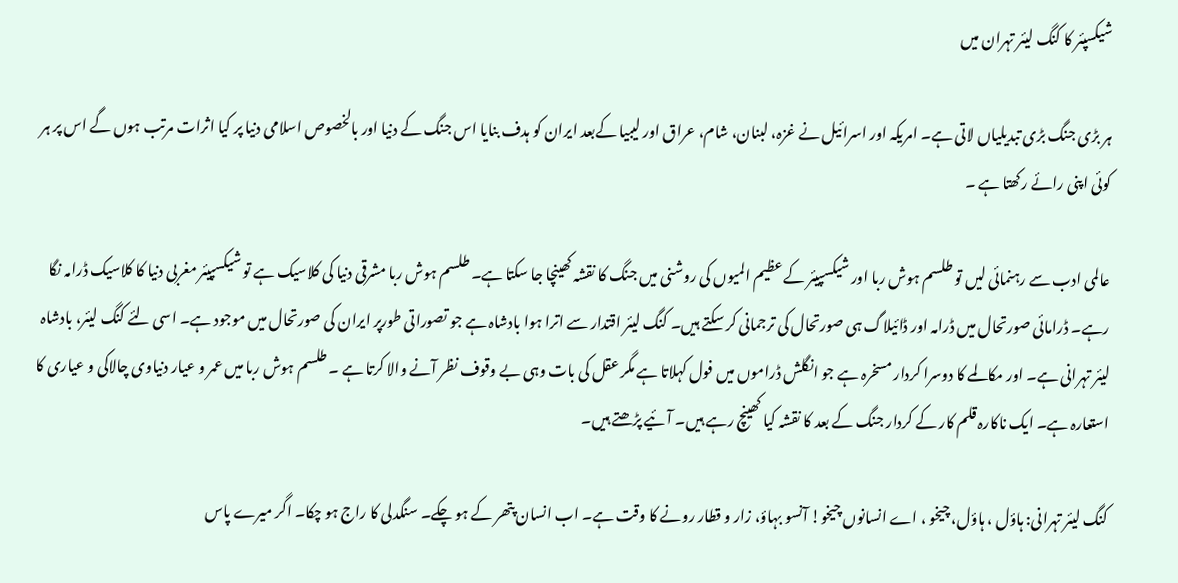شیکسپئر کا کنگ لیئر تہران میں

ہر بڑی جنگ بڑی تبدیلیاں لاتی ہے۔ امریکہ اور اسرائیل نے غزہ، لبنان، شام، عراق اور لیبیا کےبعد ایران کو ہدف بنایا اس جنگ کے دنیا اور بالخصوص اسلامی دنیا پر کیا اثرات مرتب ہوں گے اس پر ہر کوئی اپنی رائے رکھتا ہے ۔

عالمی ادب سے رہنمائی لیں تو طلسم ہوش ربا اور شیکسپیئر کے عظیم المیوں کی روشنی میں جنگ کا نقشہ کھینچا جا سکتا ہے۔ طلسم ہوش ربا مشرقی دنیا کی کلاسیک ہے تو شیکسپیئر مغربی دنیا کا کلاسیک ڈرامہ نگا رہے۔ ڈرامائی صورتحال میں ڈرامہ اور ڈائیلاگ ہی صورتحال کی ترجمانی کر سکتے ہیں۔ کنگ لیئر اقتدار سے اترا ہوا بادشاہ ہے جو تصوراتی طورپر ایران کی صورتحال میں موجود ہے۔ اسی لئے کنگ لیئر، بادشاہ لیئر تہرانی ہے۔ اور مکالمے کا دوسرا کردار مسخرہ ہے جو انگلش ڈراموں میں فول کہلاتا ہے مگر عقل کی بات وہی بے وقوف نظر آنے والا کرتا ہے ۔ طلسم ہوش ربا میں عمر و عیار دنیاوی چالاکی و عیاری کا استعارہ ہے۔ ایک ناکارہ قلم کار کے کردار جنگ کے بعد کا نقشہ کیا کھینچ رہے ہیں۔ آئیے پڑھتے ہیں۔

کنگ لیئر تہرانی: ہاؤل ، ہاؤل، چیخو ، اے انسانوں چیخو! آنسو بہاؤ، زار و قطار رونے کا وقت ہے۔ اب انسان پتھر کے ہو چکے۔ سنگدلی کا راج ہو چکا۔ اگر میرے پاس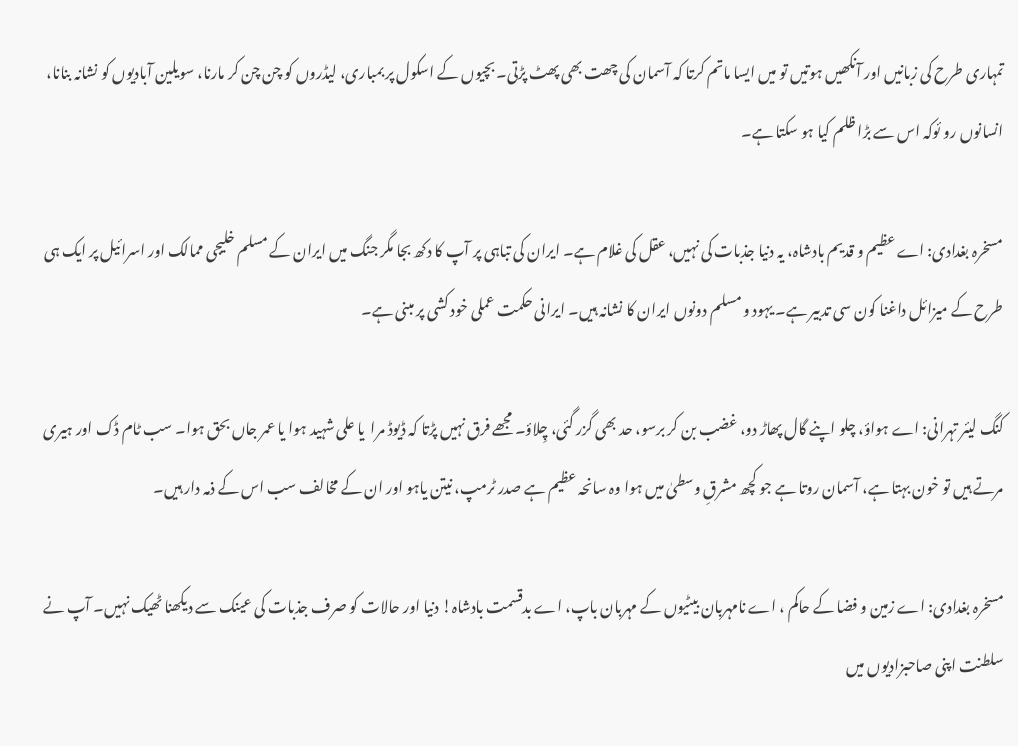تمہاری طرح کی زبانیں اور آنکھیں ہوتیں تو میں ایسا ماتم کرتا کہ آسمان کی چھت بھی پھٹ پڑتی۔ بچیوں کے اسکول پر بمباری، لیڈروں کو چن چن کر مارنا، سویلین آبادیوں کو نشانہ بنانا، انسانوں رو ئوکہ اس سے بڑا ظلم کیا ہو سکتا ہے۔

مسخرہ بغدادی: اے عظیم و قدیم بادشاہ، یہ دنیا جذبات کی نہیں، عقل کی غلام ہے۔ ایران کی تباہی پر آپ کا دکھ بجا مگر جنگ میں ایران کے مسلم خلیجی ممالک اور اسرائیل پر ایک ہی طرح کے میزائل داغنا کون سی تدبیر ہے۔ یہود و مسلم دونوں ایران کا نشانہ ہیں۔ ایرانی حکمت عملی خود کشی پر مبنی ہے۔

کنگ لیئر تہرانی: اے ہواؤ، چلو اپنے گال پھاڑ دو، غضب بن کر برسو، حد بھی گزر گئی، چِلاؤ۔ مجھے فرق نہیں پڑتا کہ ڈیوڈ مرا  یا علی شہید ہوا یا عمر جاں بحق ہوا۔ سب ٹام ڈک اور ہیری مرتے ہیں تو خون بہتا ہے، آسمان روتا ہے جو کچھ مشرقِ وسطیٰ میں ہوا وہ سانحہ عظیم ہے صدر ٹرمپ، نیتن یاہو اور ان کے مخالف سب اس کے ذمہ دار ہیں۔

مسخرہ بغدادی: اے زمین و فضا کے حاکم ، اے نامہربان بیٹیوں کے مہربان باپ، اے بدقسمت بادشاہ! دنیا اور حالات کو صرف جذبات کی عینک سے دیکھنا ٹھیک نہیں۔ آپ نے سلطنت اپنی صاحبزادیوں میں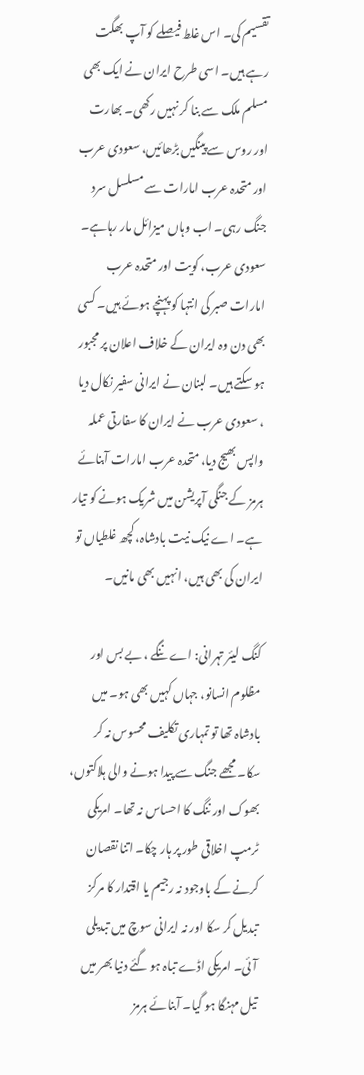تقسیم کی۔ اس غلط فیصلے کو آپ بھگت رہے ہیں۔ اسی طرح ایران نے ایک بھی مسلم ملک سے بنا کر نہیں رکھی۔ بھارت اور روس سے پینگیں بڑھائیں، سعودی عرب اور متحدہ عرب امارات سے مسلسل سرد جنگ رہی۔ اب وہاں میزائل مار رہاہے۔ سعودی عرب، کویت اور متحدہ عرب امارات صبر کی انتہا کو پہنچے ہوئے ہیں۔ کسی بھی دن وہ ایران کے خلاف اعلان پر مجبور ہو سکتے ہیں۔ لبنان نے ایرانی سفیر نکال دیا ، سعودی عرب نے ایران کا سفارتی عملہ واپس بھیج دیا، متحدہ عرب امارات آبنائے ہرمز کے جنگی آپریشن میں شریک ہونے کو تیار ہے۔ اے نیک نیت بادشاہ، کچھ غلطیاں تو ایران کی بھی ہیں، انہیں بھی مانیں۔

کنگ لیئر تہرانی: اے ننگے ، بے بس اور مظلوم انسانو، جہاں کہیں بھی ہو۔ میں بادشاہ تھا تو تمہاری تکلیف محسوس نہ کر سکا۔ مجھے جنگ سے پیدا ہونے والی ہلاکتوں، بھوک اور ننگ کا احساس نہ تھا۔ امریکی ٹرمپ اخلاقی طور پر ہار چکا۔ اتنا نقصان کرنے کے باوجود نہ رجیم یا اقتدار کا مرکز تبدیل کر سکا اور نہ ایرانی سوچ میں تبدیلی آئی۔ امریکی اڈے تباہ ہو گئے دنیا بھر میں تیل مہنگا ہو گیا۔ آبنائے ہرمز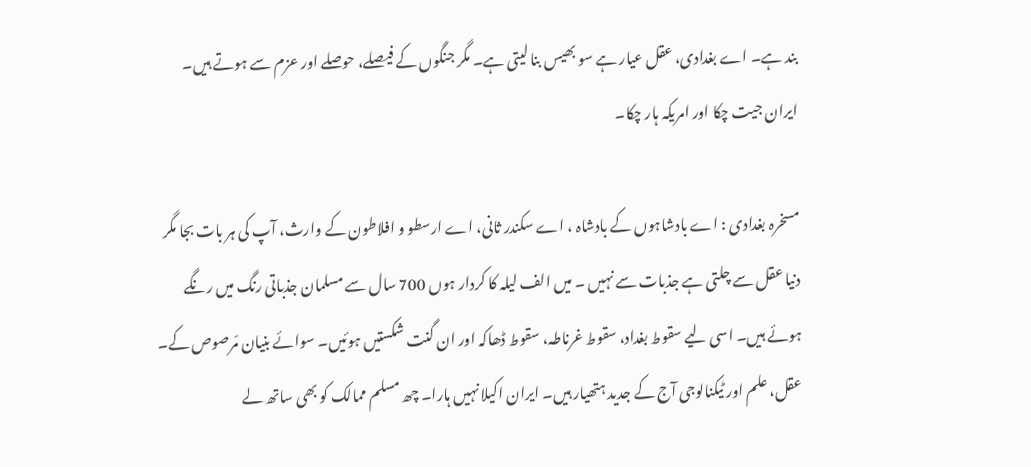بند ہے۔ اے بغدادی، عقل عیار ہے سو بھیس بنا لیتی ہے۔ مگر جنگوں کے فیصلے، حوصلے اور عزم سے ہوتے ہیں۔ ایران جیت چکا اور امریکہ ہار چکا۔

مسخرہ بغدادی : اے بادشاہوں کے بادشاہ ، اے سکندر ثانی، اے ارسطو و افلاطون کے وارث، آپ کی ہر بات بجا مگر دنیا عقل سے چلتی ہے جذبات سے نہیں ۔ میں الف لیلہ کا کردار ہوں 700 سال سے مسلمان جذباتی رنگ میں رنگے ہوئے ہیں۔ اسی لیے سقوط بغداد، سقوط غرناطہ، سقوط ڈھاکہ اور ان گنت شکستیں ہوئیں۔ سوائے بنیان مّرصوص کے۔ عقل، علم اور ٹیکنالوجی آج کے جدید ہتھیار ہیں۔ ایران اکیلا نہیں ہارا۔ چھ مسلم ممالک کو بھی ساتھ لے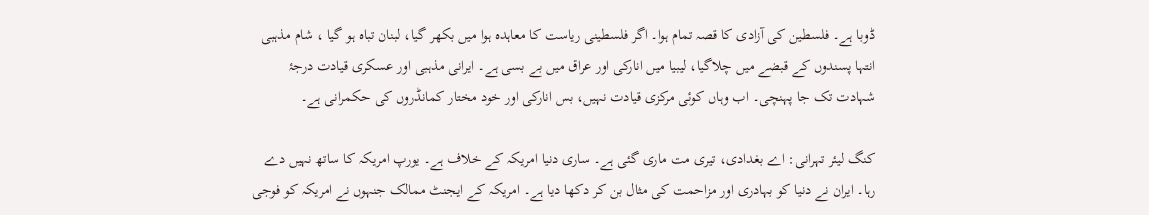ڈوبا ہے۔ فلسطین کی آزادی کا قصہ تمام ہوا۔ اگر فلسطینی ریاست کا معاہدہ ہوا میں بکھر گیا، لبنان تباہ ہو گیا ، شام مذہبی انتہا پسندوں کے قبضے میں چلاگیا، لیبیا میں انارکی اور عراق میں بے بسی ہے۔ ایرانی مذہبی اور عسکری قیادت درجۂ شہادت تک جا پہنچی۔ اب وہاں کوئی مرکزی قیادت نہیں، بس انارکی اور خود مختار کمانڈروں کی حکمرانی ہے۔

کنگ لیئر تہرانی: اے بغدادی، تیری مت ماری گئی ہے۔ ساری دنیا امریکہ کے خلاف ہے۔ یورپ امریکہ کا ساتھ نہیں دے رہا۔ ایران نے دنیا کو بہادری اور مزاحمت کی مثال بن کر دکھا دیا ہے۔ امریکہ کے ایجنٹ ممالک جنہوں نے امریکہ کو فوجی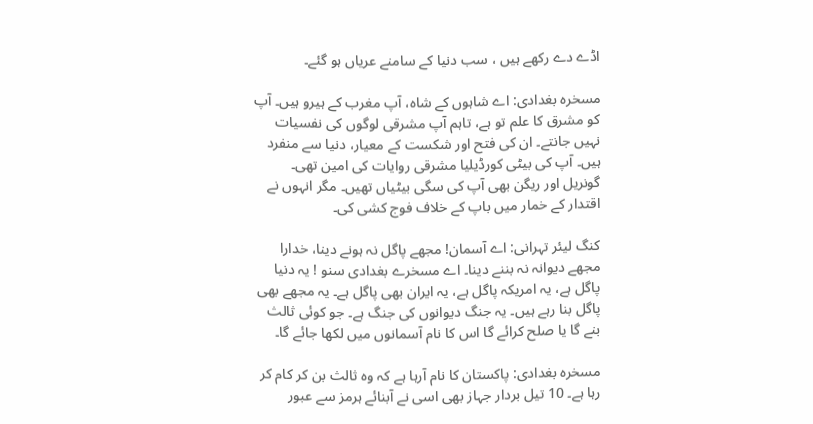اڈے دے رکھے ہیں ، سب دنیا کے سامنے عریاں ہو گئے۔

مسخرہ بغدادی: اے شاہوں کے شاہ، آپ مغرب کے ہیرو ہیں۔ آپ کو مشرق کا علم تو ہے، تاہم آپ مشرقی لوگوں کی نفسیات نہیں جانتے۔ ان کی فتح اور شکست کے معیار، دنیا سے منفرد ہیں۔ آپ کی بیٹی کورڈیلیا مشرقی روایات کی امین تھی۔ گونریل اور ریگن بھی آپ کی سگی بیٹیاں تھیں۔ مگر انہوں نے اقتدار کے خمار میں باپ کے خلاف فوج کشی کی۔

کنگ لیئر تہرانی: اے آسمان! مجھے پاگل نہ ہونے دینا، خدارا مجھے دیوانہ نہ بننے دینا۔ اے مسخرے بغدادی سنو ! یہ دنیا پاگل ہے، یہ امریکہ پاگل ہے، یہ ایران بھی پاگل ہے۔ یہ مجھے بھی پاگل بنا رہے ہیں۔ یہ جنگ دیوانوں کی جنگ ہے۔ جو کوئی ثالث بنے گا یا صلح کرائے گا اس کا نام آسمانوں میں لکھا جائے گا۔

مسخرہ بغدادی: پاکستان کا نام آرہا ہے کہ وہ ثالث بن کر کام کر رہا ہے۔ 10 تیل بردار جہاز بھی اسی نے آبنائے ہرمز سے عبور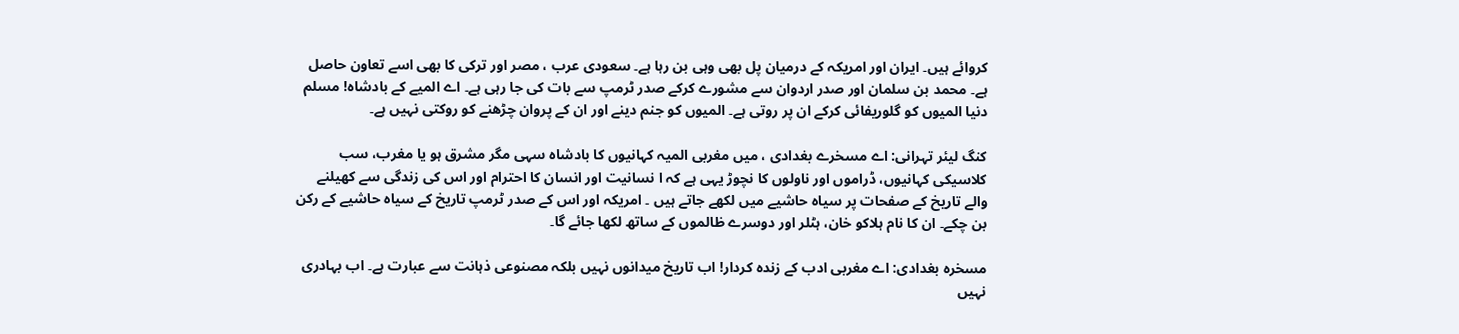کروائے ہیں۔ ایران اور امریکہ کے درمیان پل بھی وہی بن رہا ہے۔ سعودی عرب ، مصر اور ترکی کا بھی اسے تعاون حاصل ہے۔ محمد بن سلمان اور صدر اردوان سے مشورے کرکے صدر ٹرمپ سے بات کی جا رہی ہے۔ اے المیے کے بادشاہ! مسلم دنیا المیوں کو گلوریفائی کرکے ان پر روتی ہے۔ المیوں کو جنم دینے اور ان کے پروان چڑھنے کو روکتی نہیں ہے۔

کنگ لیئر تہرانی: اے مسخرے بغدادی ، میں مغربی المیہ کہانیوں کا بادشاہ سہی مگر مشرق ہو یا مغرب، سب کلاسیکی کہانیوں، ڈراموں اور ناولوں کا نچوڑ یہی ہے کہ ا نسانیت اور انسان کا احترام اور اس کی زندگی سے کھیلنے والے تاریخ کے صفحات پر سیاہ حاشیے میں لکھے جاتے ہیں ۔ امریکہ اور اس کے صدر ٹرمپ تاریخ کے سیاہ حاشیے کے رکن بن چکے۔ ان کا نام ہلاکو خان، ہٹلر اور دوسرے ظالموں کے ساتھ لکھا جائے گا۔

مسخرہ بغدادی: اے مغربی ادب کے زندہ کردار! اب تاریخ میدانوں نہیں بلکہ مصنوعی ذہانت سے عبارت ہے۔ اب بہادری نہیں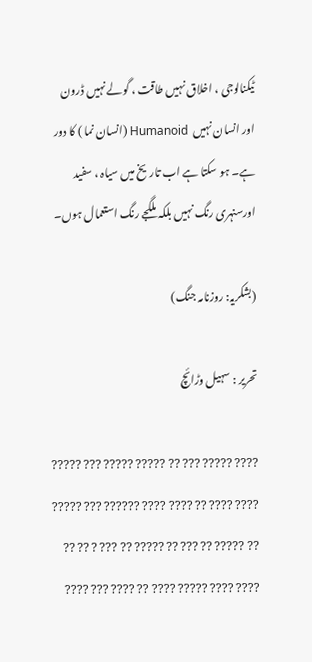ٹیکنالوجی ، اخلاق نہیں طاقت ، گولے نہیں ڈرون اور انسان نہیں  Humanoid (انسان نما ) کا دور ہے۔ ہو سکتا ہے اب تاریخ میں سیاہ ، سفید اورسنہری رنگ نہیں بلکہ ملگجے رنگ استعمال ہوں۔

(بشکریہ: روزنامہ جنگ)

تحریر : سہیل وڑائچ

???? ????? ??? ?? ????? ????? ??? ????? ???? ???? ?? ???? ???? ?????? ??? ????? ?? ????? ?? ??? ?? ????? ?? ??? ? ?? ?? ???? ???? ????? ???? ?? ???? ??? ????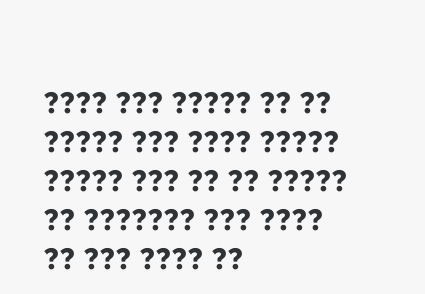???? ??? ????? ?? ?? ????? ??? ???? ????? ????? ??? ?? ?? ????? ?? ??????? ??? ???? ?? ??? ???? ??